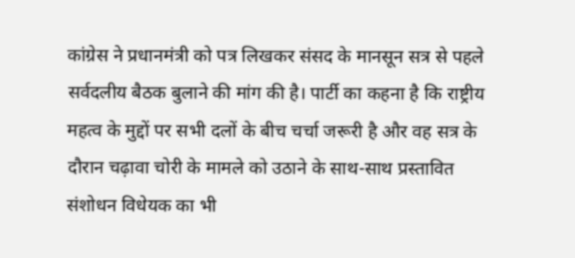कांग्रेस ने प्रधानमंत्री को पत्र लिखकर संसद के मानसून सत्र से पहले सर्वदलीय बैठक बुलाने की मांग की है। पार्टी का कहना है कि राष्ट्रीय महत्व के मुद्दों पर सभी दलों के बीच चर्चा जरूरी है और वह सत्र के दौरान चढ़ावा चोरी के मामले को उठाने के साथ-साथ प्रस्तावित संशोधन विधेयक का भी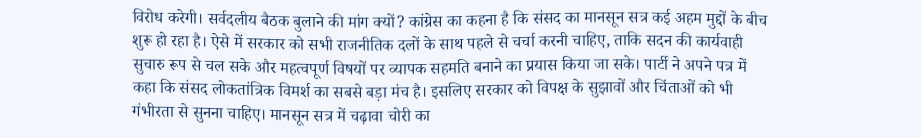विरोध करेगी। सर्वदलीय बैठक बुलाने की मांग क्यों? कांग्रेस का कहना है कि संसद का मानसून सत्र कई अहम मुद्दों के बीच शुरू हो रहा है। ऐसे में सरकार को सभी राजनीतिक दलों के साथ पहले से चर्चा करनी चाहिए, ताकि सदन की कार्यवाही सुचारु रूप से चल सके और महत्वपूर्ण विषयों पर व्यापक सहमति बनाने का प्रयास किया जा सके। पार्टी ने अपने पत्र में कहा कि संसद लोकतांत्रिक विमर्श का सबसे बड़ा मंच है। इसलिए सरकार को विपक्ष के सुझावों और चिंताओं को भी गंभीरता से सुनना चाहिए। मानसून सत्र में चढ़ावा चोरी का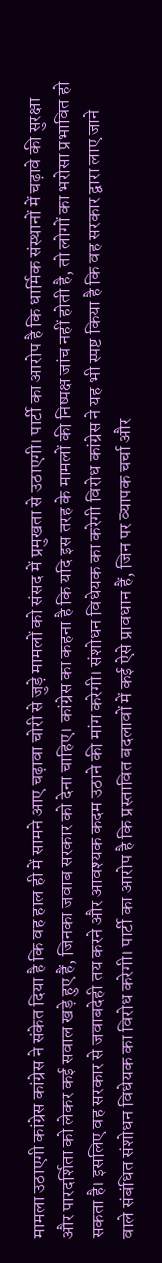मामला उठाएगी कांग्रेस कांग्रेस ने संकेत दिया है कि वह हाल ही में सामने आए चढ़ावा चोरी से जुड़े मामलों को संसद में प्रमुखता से उठाएगी। पार्टी का आरोप है कि धार्मिक संस्थानों में चढ़ावे की सुरक्षा और पारदर्शिता को लेकर कई सवाल खड़े हुए हैं, जिनका जवाब सरकार को देना चाहिए। कांग्रेस का कहना है कि यदि इस तरह के मामलों की निष्पक्ष जांच नहीं होती है, तो लोगों का भरोसा प्रभावित हो सकता है। इसलिए वह सरकार से जवाबदेही तय करने और आवश्यक कदम उठाने की मांग करेगी। संशोधन विधेयक का करेगी विरोध कांग्रेस ने यह भी स्पष्ट किया है कि वह सरकार द्वारा लाए जाने वाले संबंधित संशोधन विधेयक का विरोध करेगी। पार्टी का आरोप है कि प्रस्तावित बदलावों में कई ऐसे प्रावधान हैं, जिन पर व्यापक चर्चा और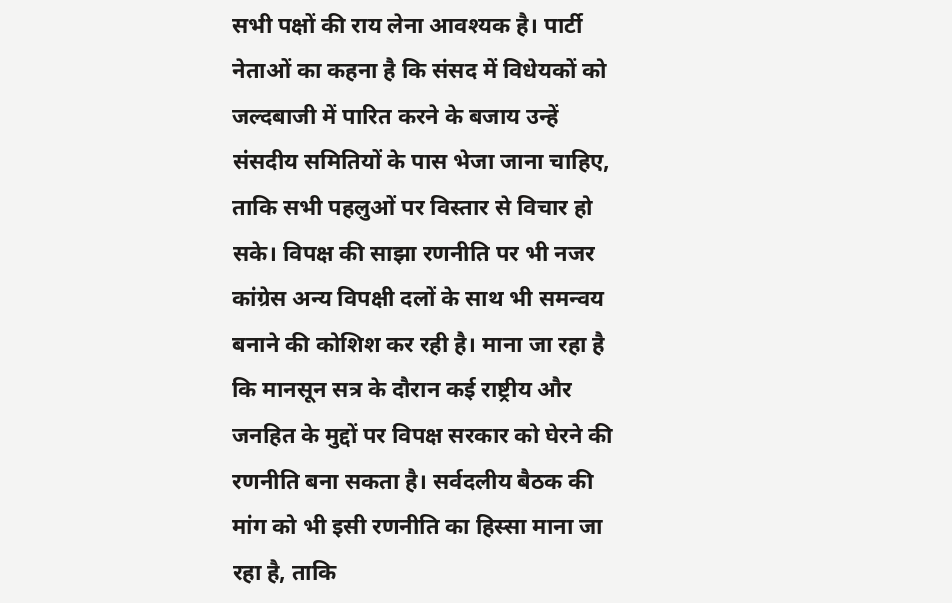सभी पक्षों की राय लेना आवश्यक है। पार्टी नेताओं का कहना है कि संसद में विधेयकों को जल्दबाजी में पारित करने के बजाय उन्हें संसदीय समितियों के पास भेजा जाना चाहिए, ताकि सभी पहलुओं पर विस्तार से विचार हो सके। विपक्ष की साझा रणनीति पर भी नजर कांग्रेस अन्य विपक्षी दलों के साथ भी समन्वय बनाने की कोशिश कर रही है। माना जा रहा है कि मानसून सत्र के दौरान कई राष्ट्रीय और जनहित के मुद्दों पर विपक्ष सरकार को घेरने की रणनीति बना सकता है। सर्वदलीय बैठक की मांग को भी इसी रणनीति का हिस्सा माना जा रहा है, ताकि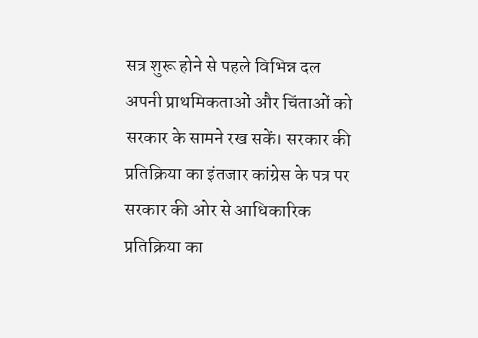सत्र शुरू होने से पहले विभिन्न दल अपनी प्राथमिकताओं और चिंताओं को सरकार के सामने रख सकें। सरकार की प्रतिक्रिया का इंतजार कांग्रेस के पत्र पर सरकार की ओर से आधिकारिक प्रतिक्रिया का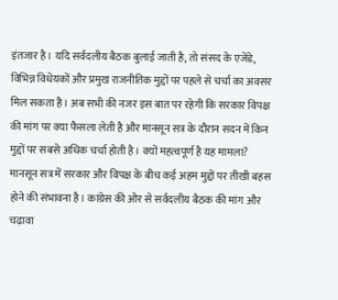इंतजार है। यदि सर्वदलीय बैठक बुलाई जाती है, तो संसद के एजेंडे, विभिन्न विधेयकों और प्रमुख राजनीतिक मुद्दों पर पहले से चर्चा का अवसर मिल सकता है। अब सभी की नजर इस बात पर रहेगी कि सरकार विपक्ष की मांग पर क्या फैसला लेती है और मानसून सत्र के दौरान सदन में किन मुद्दों पर सबसे अधिक चर्चा होती है। क्यों महत्वपूर्ण है यह मामला? मानसून सत्र में सरकार और विपक्ष के बीच कई अहम मुद्दों पर तीखी बहस होने की संभावना है। कांग्रेस की ओर से सर्वदलीय बैठक की मांग और चढ़ावा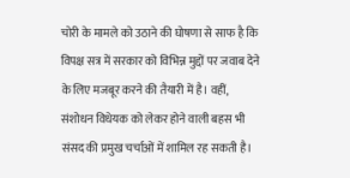चोरी के मामले को उठाने की घोषणा से साफ है कि विपक्ष सत्र में सरकार को विभिन्न मुद्दों पर जवाब देने के लिए मजबूर करने की तैयारी में है। वहीं, संशोधन विधेयक को लेकर होने वाली बहस भी संसद की प्रमुख चर्चाओं में शामिल रह सकती है।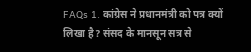FAQs 1. कांग्रेस ने प्रधानमंत्री को पत्र क्यों लिखा है? संसद के मानसून सत्र से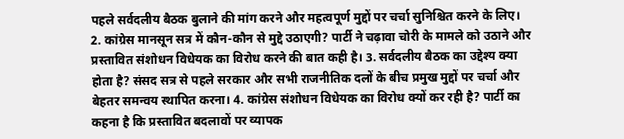पहले सर्वदलीय बैठक बुलाने की मांग करने और महत्वपूर्ण मुद्दों पर चर्चा सुनिश्चित करने के लिए। 2. कांग्रेस मानसून सत्र में कौन-कौन से मुद्दे उठाएगी? पार्टी ने चढ़ावा चोरी के मामले को उठाने और प्रस्तावित संशोधन विधेयक का विरोध करने की बात कही है। 3. सर्वदलीय बैठक का उद्देश्य क्या होता है? संसद सत्र से पहले सरकार और सभी राजनीतिक दलों के बीच प्रमुख मुद्दों पर चर्चा और बेहतर समन्वय स्थापित करना। 4. कांग्रेस संशोधन विधेयक का विरोध क्यों कर रही है? पार्टी का कहना है कि प्रस्तावित बदलावों पर व्यापक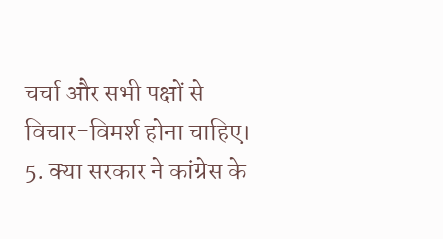चर्चा और सभी पक्षों से विचार-विमर्श होना चाहिए। 5. क्या सरकार ने कांग्रेस के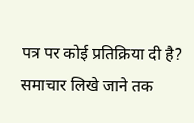पत्र पर कोई प्रतिक्रिया दी है? समाचार लिखे जाने तक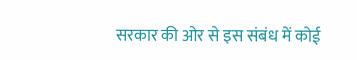सरकार की ओर से इस संबंध में कोई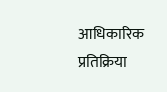आधिकारिक प्रतिक्रिया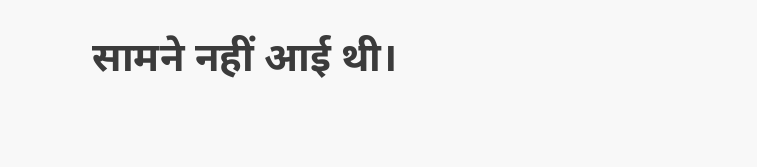सामने नहीं आई थी।